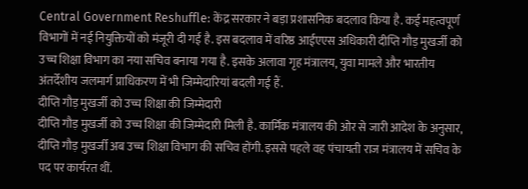Central Government Reshuffle: केंद्र सरकार ने बड़ा प्रशासनिक बदलाव किया है. कई महत्वपूर्ण विभागों में नई नियुक्तियों को मंजूरी दी गई है. इस बदलाव में वरिष्ठ आईएएस अधिकारी दीप्ति गौड़ मुखर्जी को उच्च शिक्षा विभाग का नया सचिव बनाया गया है. इसके अलावा गृह मंत्रालय, युवा मामले और भारतीय अंतर्देशीय जलमार्ग प्राधिकरण में भी जिम्मेदारियां बदली गई हैं.
दीप्ति गौड़ मुखर्जी को उच्च शिक्षा की जिम्मेदारी
दीप्ति गौड़ मुखर्जी को उच्च शिक्षा की जिम्मेदारी मिली है. कार्मिक मंत्रालय की ओर से जारी आदेश के अनुसार, दीप्ति गौड़ मुखर्जी अब उच्च शिक्षा विभाग की सचिव होंगी. इससे पहले वह पंचायती राज मंत्रालय में सचिव के पद पर कार्यरत थीं.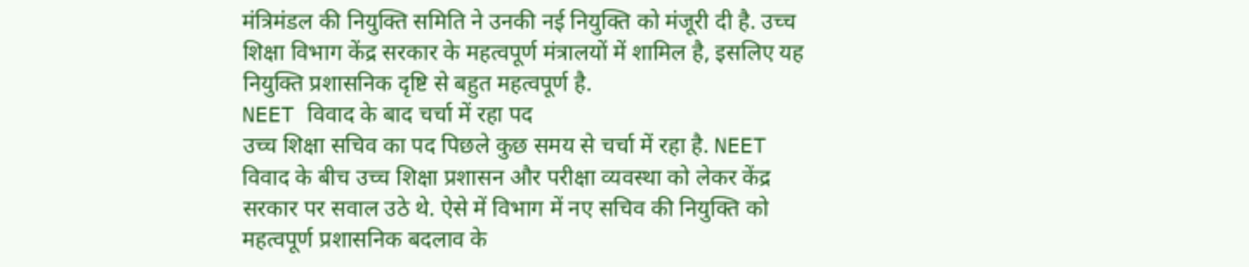मंत्रिमंडल की नियुक्ति समिति ने उनकी नई नियुक्ति को मंजूरी दी है. उच्च शिक्षा विभाग केंद्र सरकार के महत्वपूर्ण मंत्रालयों में शामिल है, इसलिए यह नियुक्ति प्रशासनिक दृष्टि से बहुत महत्वपूर्ण है.
NEET विवाद के बाद चर्चा में रहा पद
उच्च शिक्षा सचिव का पद पिछले कुछ समय से चर्चा में रहा है. NEET विवाद के बीच उच्च शिक्षा प्रशासन और परीक्षा व्यवस्था को लेकर केंद्र सरकार पर सवाल उठे थे. ऐसे में विभाग में नए सचिव की नियुक्ति को महत्वपूर्ण प्रशासनिक बदलाव के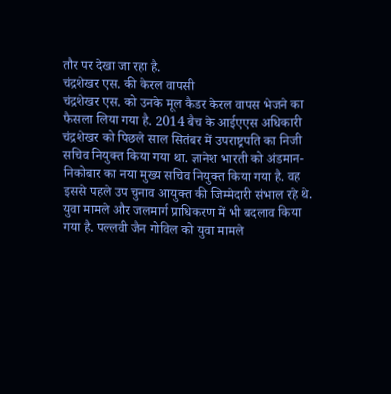तौर पर देखा जा रहा है.
चंद्रशेखर एस. की केरल वापसी
चंद्रशेखर एस. को उनके मूल कैडर केरल वापस भेजने का फैसला लिया गया है. 2014 बैच के आईएएस अधिकारी चंद्रशेखर को पिछले साल सितंबर में उपराष्ट्रपति का निजी सचिव नियुक्त किया गया था. ज्ञानेश भारती को अंडमान-निकोबार का नया मुख्य सचिव नियुक्त किया गया है. वह इससे पहले उप चुनाव आयुक्त की जिम्मेदारी संभाल रहे थे.
युवा मामले और जलमार्ग प्राधिकरण में भी बदलाव किया गया है. पल्लवी जैन गोविल को युवा मामले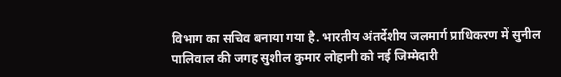विभाग का सचिव बनाया गया है. भारतीय अंतर्देशीय जलमार्ग प्राधिकरण में सुनील पालिवाल की जगह सुशील कुमार लोहानी को नई जिम्मेदारी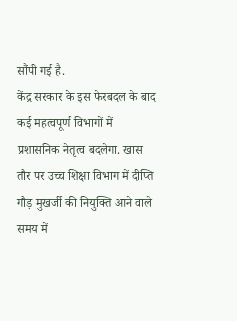सौंपी गई है.
केंद्र सरकार के इस फेरबदल के बाद कई महत्वपूर्ण विभागों में प्रशासनिक नेतृत्व बदलेगा. खास तौर पर उच्च शिक्षा विभाग में दीप्ति गौड़ मुखर्जी की नियुक्ति आने वाले समय में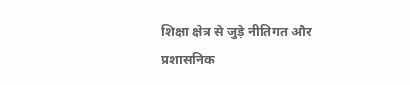शिक्षा क्षेत्र से जुड़े नीतिगत और प्रशासनिक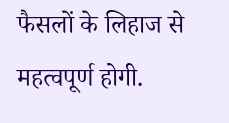फैसलों के लिहाज से महत्वपूर्ण होगी.